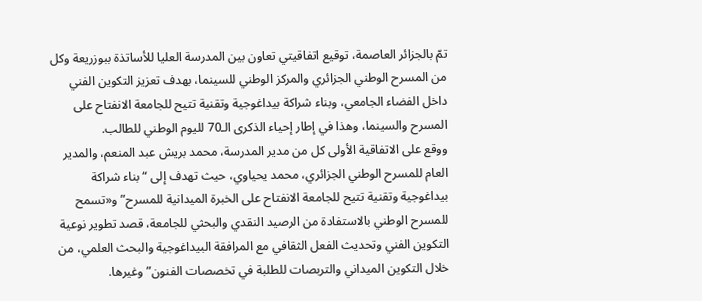تمّ بالجزائر العاصمة، توقيع اتفاقيتي تعاون بين المدرسة العليا للأساتذة ببوزريعة وكل من المسرح الوطني الجزائري والمركز الوطني للسينما، بهدف تعزيز التكوين الفني داخل الفضاء الجامعي، وبناء شراكة بيداغوجية وتقنية تتيح للجامعة الانفتاح على المسرح والسينما، وهذا في إطار إحياء الذكرى الـ70 لليوم الوطني للطالب.
ووقع على الاتفاقية الأولى كل من مدير المدرسة، محمد بريش عبد المنعم، والمدير العام للمسرح الوطني الجزائري، محمد يحياوي، حيث تهدف إلى “بناء شراكة بيداغوجية وتقنية تتيح للجامعة الانفتاح على الخبرة الميدانية للمسرح” و«تسمح للمسرح الوطني بالاستفادة من الرصيد النقدي والبحثي للجامعة، قصد تطوير نوعية التكوين الفني وتحديث الفعل الثقافي مع المرافقة البيداغوجية والبحث العلمي، من خلال التكوين الميداني والتربصات للطلبة في تخصصات الفنون” وغيرها.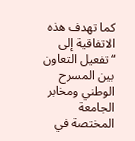كما تهدف هذه الاتفاقية إلى “تفعيل التعاون بين المسرح الوطني ومخابر الجامعة المختصة في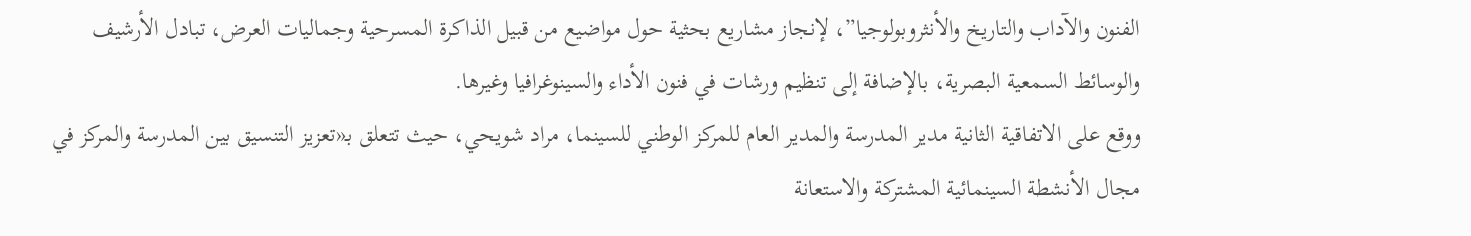الفنون والآداب والتاريخ والأنثروبولوجيا”، لإنجاز مشاريع بحثية حول مواضيع من قبيل الذاكرة المسرحية وجماليات العرض، تبادل الأرشيف والوسائط السمعية البصرية، بالإضافة إلى تنظيم ورشات في فنون الأداء والسينوغرافيا وغيرها.
ووقع على الاتفاقية الثانية مدير المدرسة والمدير العام للمركز الوطني للسينما، مراد شويحي، حيث تتعلق بـ«تعزيز التنسيق بين المدرسة والمركز في مجال الأنشطة السينمائية المشتركة والاستعانة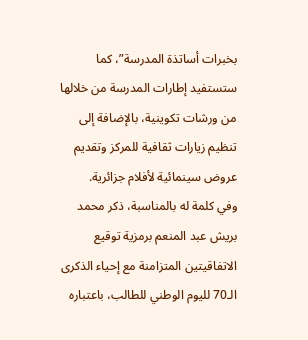بخبرات أساتذة المدرسة”، كما ستستفيد إطارات المدرسة من خلالها من ورشات تكوينية، بالإضافة إلى تنظيم زيارات ثقافية للمركز وتقديم عروض سينمائية لأفلام جزائرية.
وفي كلمة له بالمناسبة، ذكر محمد بريش عبد المنعم برمزية توقيع الاتفاقيتين المتزامنة مع إحياء الذكرى الـ70 لليوم الوطني للطالب، باعتباره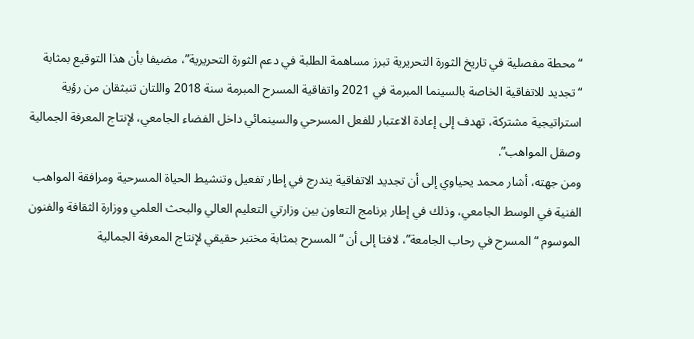“محطة مفصلية في تاريخ الثورة التحريرية تبرز مساهمة الطلبة في دعم الثورة التحريرية”، مضيفا بأن هذا التوقيع بمثابة “تجديد للاتفاقية الخاصة بالسينما المبرمة في 2021 واتفاقية المسرح المبرمة سنة 2018 واللتان تنبثقان من رؤية استراتيجية مشتركة، تهدف إلى إعادة الاعتبار للفعل المسرحي والسينمائي داخل الفضاء الجامعي، لإنتاج المعرفة الجمالية وصقل المواهب”.
ومن جهته، أشار محمد يحياوي إلى أن تجديد الاتفاقية يندرج في إطار تفعيل وتنشيط الحياة المسرحية ومرافقة المواهب الفنية في الوسط الجامعي، وذلك في إطار برنامج التعاون بين وزارتي التعليم العالي والبحث العلمي ووزارة الثقافة والفنون الموسوم “المسرح في رحاب الجامعة”، لافتا إلى أن “المسرح بمثابة مختبر حقيقي لإنتاج المعرفة الجمالية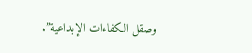وصقل الكفاءات الإبداعية”.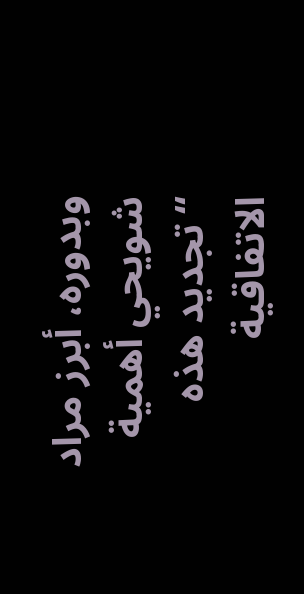وبدوره، أبرز مراد شويحي أهمية “تجديد هذه الاتفاقية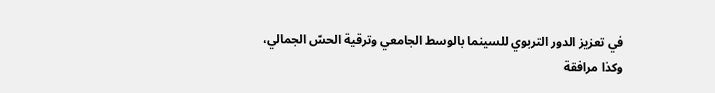في تعزيز الدور التربوي للسينما بالوسط الجامعي وترقية الحسّ الجمالي، وكذا مرافقة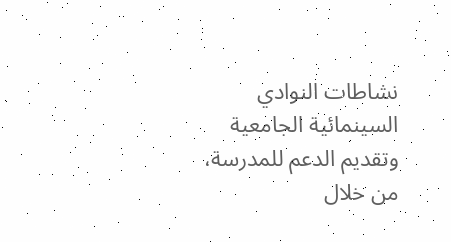نشاطات النوادي السينمائية الجامعية وتقديم الدعم للمدرسة، من خلال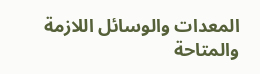المعدات والوسائل اللازمة والمتاحة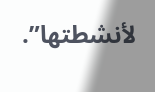لأنشطتها”.